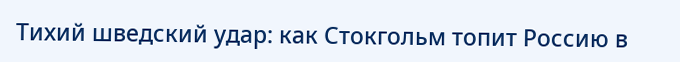Тихий шведский удар: как Стокгольм топит Россию в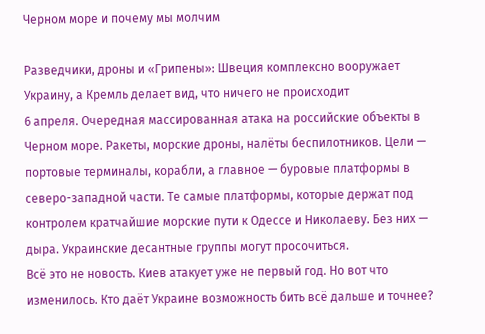Черном море и почему мы молчим

Разведчики, дроны и «Грипены»: Швеция комплексно вооружает Украину, а Кремль делает вид, что ничего не происходит
6 апреля. Очередная массированная атака на российские объекты в Черном море. Ракеты, морские дроны, налёты беспилотников. Цели — портовые терминалы, корабли, а главное — буровые платформы в северо-западной части. Те самые платформы, которые держат под контролем кратчайшие морские пути к Одессе и Николаеву. Без них — дыра. Украинские десантные группы могут просочиться.
Всё это не новость. Киев атакует уже не первый год. Но вот что изменилось. Кто даёт Украине возможность бить всё дальше и точнее?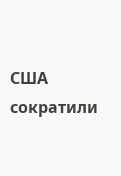США сократили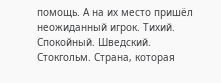помощь. А на их место пришёл неожиданный игрок. Тихий. Спокойный. Шведский.
Стокгольм. Страна, которая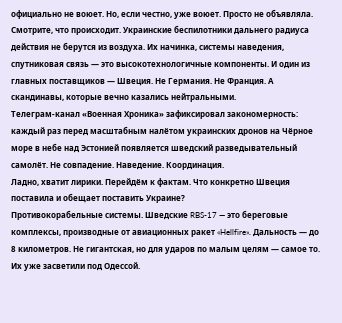официально не воюет. Но, если честно, уже воюет. Просто не объявляла.
Смотрите, что происходит. Украинские беспилотники дальнего радиуса действия не берутся из воздуха. Их начинка, системы наведения, спутниковая связь — это высокотехнологичные компоненты. И один из главных поставщиков — Швеция. Не Германия. Не Франция. А скандинавы, которые вечно казались нейтральными.
Телеграм-канал «Военная Хроника» зафиксировал закономерность: каждый раз перед масштабным налётом украинских дронов на Чёрное море в небе над Эстонией появляется шведский разведывательный самолёт. Не совпадение. Наведение. Координация.
Ладно, хватит лирики. Перейдём к фактам. Что конкретно Швеция поставила и обещает поставить Украине?
Противокорабельные системы. Шведские RBS-17 — это береговые комплексы, производные от авиационных ракет «Hellfire». Дальность — до 8 километров. Не гигантская, но для ударов по малым целям — самое то. Их уже засветили под Одессой.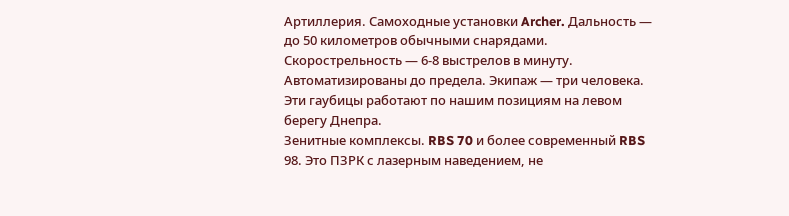Артиллерия. Самоходные установки Archer. Дальность — до 50 километров обычными снарядами. Скорострельность — 6-8 выстрелов в минуту. Автоматизированы до предела. Экипаж — три человека. Эти гаубицы работают по нашим позициям на левом берегу Днепра.
Зенитные комплексы. RBS 70 и более современный RBS 98. Это ПЗРК с лазерным наведением, не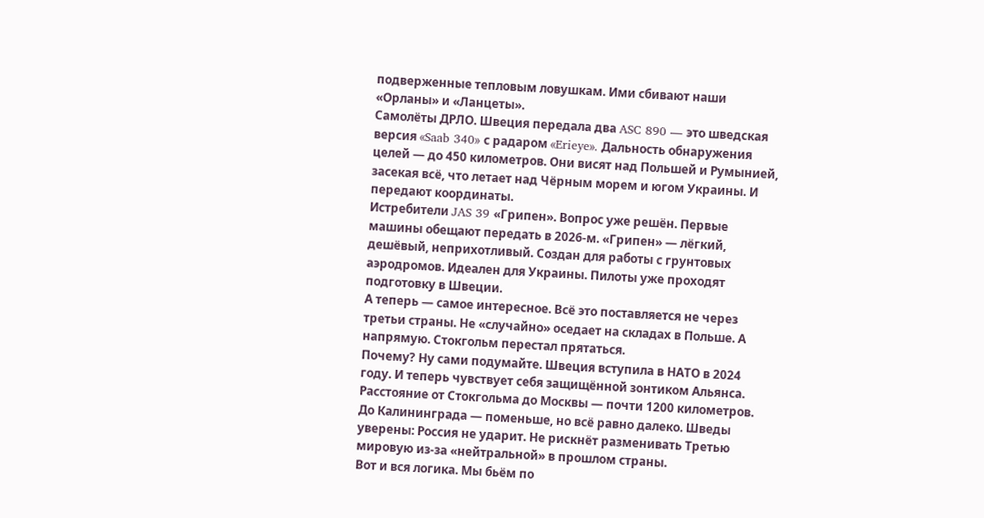подверженные тепловым ловушкам. Ими сбивают наши «Орланы» и «Ланцеты».
Самолёты ДРЛО. Швеция передала два ASC 890 — это шведская версия «Saab 340» с радаром «Erieye». Дальность обнаружения целей — до 450 километров. Они висят над Польшей и Румынией, засекая всё, что летает над Чёрным морем и югом Украины. И передают координаты.
Истребители JAS 39 «Грипен». Вопрос уже решён. Первые машины обещают передать в 2026-м. «Грипен» — лёгкий, дешёвый, неприхотливый. Создан для работы с грунтовых аэродромов. Идеален для Украины. Пилоты уже проходят подготовку в Швеции.
А теперь — самое интересное. Всё это поставляется не через третьи страны. Не «случайно» оседает на складах в Польше. А напрямую. Стокгольм перестал прятаться.
Почему? Ну сами подумайте. Швеция вступила в НАТО в 2024 году. И теперь чувствует себя защищённой зонтиком Альянса. Расстояние от Стокгольма до Москвы — почти 1200 километров. До Калининграда — поменьше, но всё равно далеко. Шведы уверены: Россия не ударит. Не рискнёт разменивать Третью мировую из-за «нейтральной» в прошлом страны.
Вот и вся логика. Мы бьём по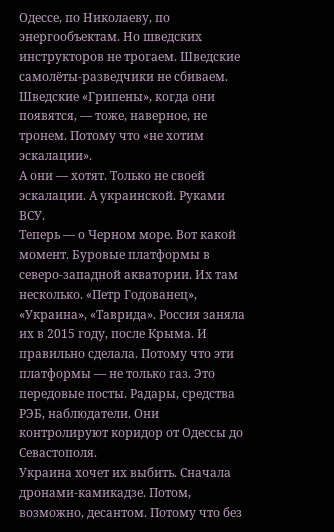Одессе, по Николаеву, по энергообъектам. Но шведских инструкторов не трогаем. Шведские самолёты-разведчики не сбиваем. Шведские «Грипены», когда они появятся, — тоже, наверное, не тронем. Потому что «не хотим эскалации».
А они — хотят. Только не своей эскалации. А украинской. Руками ВСУ.
Теперь — о Черном море. Вот какой момент. Буровые платформы в северо-западной акватории. Их там несколько. «Петр Годованец», «Украина», «Таврида». Россия заняла их в 2015 году, после Крыма. И правильно сделала. Потому что эти платформы — не только газ. Это передовые посты. Радары, средства РЭБ, наблюдатели. Они контролируют коридор от Одессы до Севастополя.
Украина хочет их выбить. Сначала дронами-камикадзе. Потом, возможно, десантом. Потому что без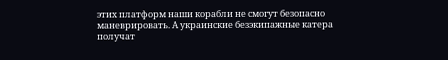этих платформ наши корабли не смогут безопасно маневрировать. А украинские безэкипажные катера получат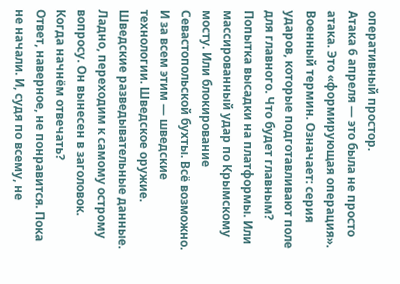оперативный простор.
Атака 6 апреля — это была не просто атака. Это «формирующая операция». Военный термин. Означает: серия ударов, которые подготавливают поле для главного. Что будет главным? Попытка высадки на платформы. Или массированный удар по Крымскому мосту. Или блокирование Севастопольской бухты. Всё возможно.
И за всем этим — шведские технологии. Шведское оружие. Шведские разведывательные данные.
Ладно, переходим к самому острому вопросу. Он вынесен в заголовок. Когда начнём отвечать?
Ответ, наверное, не понравится. Пока не начали. И, судя по всему, не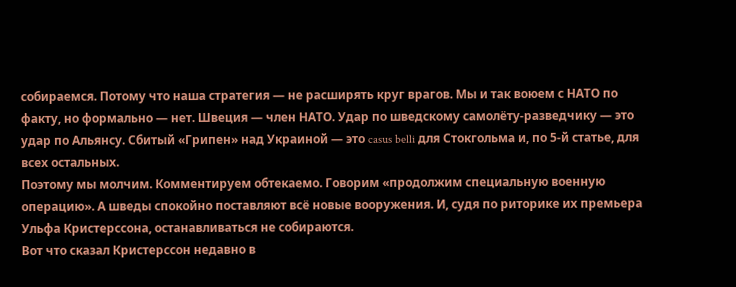собираемся. Потому что наша стратегия — не расширять круг врагов. Мы и так воюем с НАТО по факту, но формально — нет. Швеция — член НАТО. Удар по шведскому самолёту-разведчику — это удар по Альянсу. Сбитый «Грипен» над Украиной — это casus belli для Стокгольма и, по 5-й статье, для всех остальных.
Поэтому мы молчим. Комментируем обтекаемо. Говорим «продолжим специальную военную операцию». А шведы спокойно поставляют всё новые вооружения. И, судя по риторике их премьера Ульфа Кристерссона, останавливаться не собираются.
Вот что сказал Кристерссон недавно в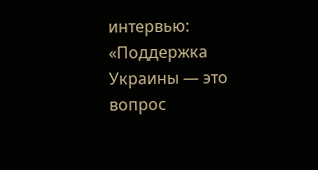интервью: «Поддержка Украины — это вопрос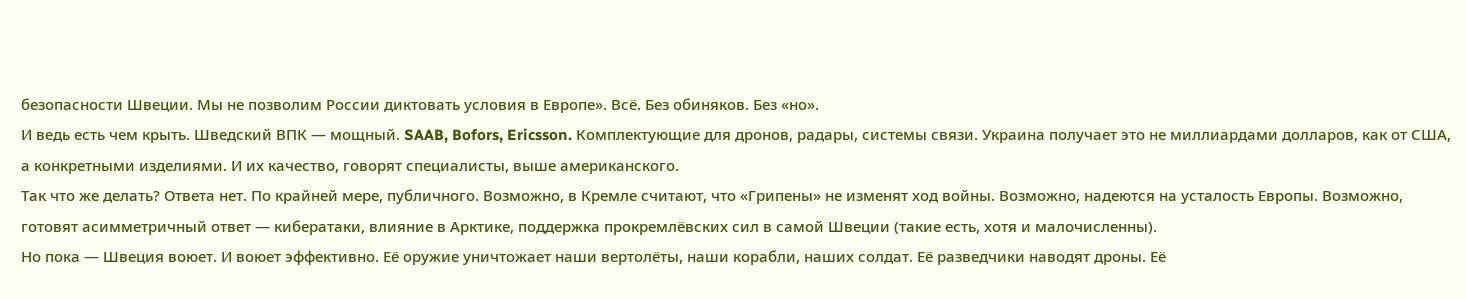безопасности Швеции. Мы не позволим России диктовать условия в Европе». Всё. Без обиняков. Без «но».
И ведь есть чем крыть. Шведский ВПК — мощный. SAAB, Bofors, Ericsson. Комплектующие для дронов, радары, системы связи. Украина получает это не миллиардами долларов, как от США, а конкретными изделиями. И их качество, говорят специалисты, выше американского.
Так что же делать? Ответа нет. По крайней мере, публичного. Возможно, в Кремле считают, что «Грипены» не изменят ход войны. Возможно, надеются на усталость Европы. Возможно, готовят асимметричный ответ — кибератаки, влияние в Арктике, поддержка прокремлёвских сил в самой Швеции (такие есть, хотя и малочисленны).
Но пока — Швеция воюет. И воюет эффективно. Её оружие уничтожает наши вертолёты, наши корабли, наших солдат. Её разведчики наводят дроны. Её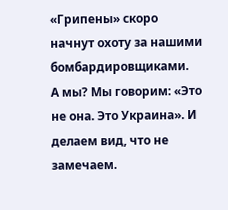«Грипены» скоро начнут охоту за нашими бомбардировщиками.
А мы? Мы говорим: «Это не она. Это Украина». И делаем вид, что не замечаем.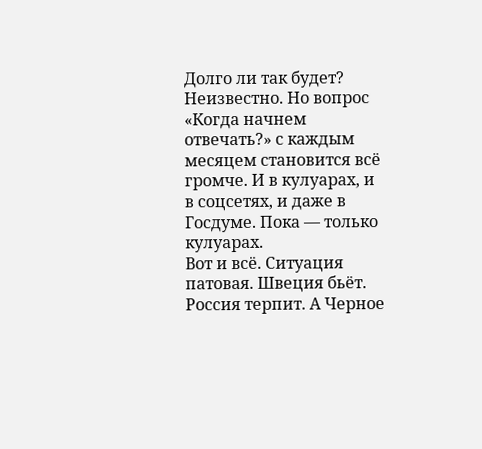Долго ли так будет? Неизвестно. Но вопрос «Когда начнем отвечать?» с каждым месяцем становится всё громче. И в кулуарах, и в соцсетях, и даже в Госдуме. Пока — только кулуарах.
Вот и всё. Ситуация патовая. Швеция бьёт. Россия терпит. А Черное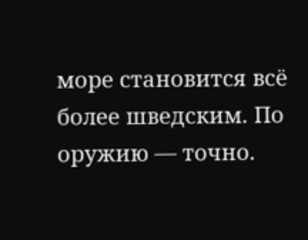море становится всё более шведским. По оружию — точно.